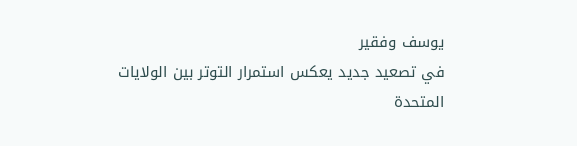يوسف وفقير
في تصعيد جديد يعكس استمرار التوتر بين الولايات المتحدة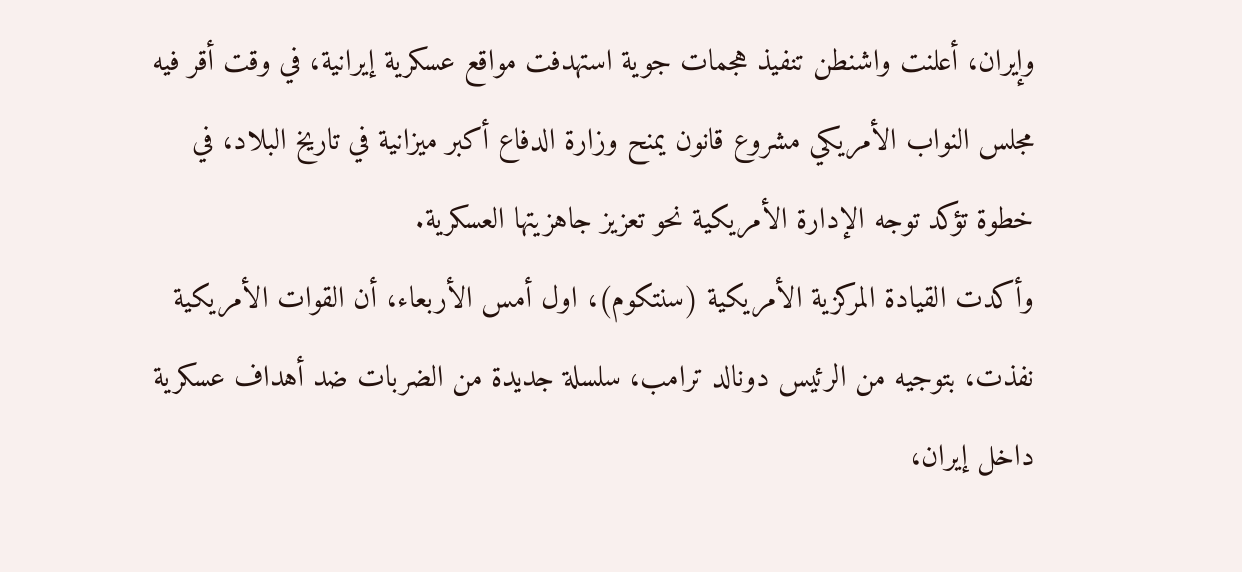وإيران، أعلنت واشنطن تنفيذ هجمات جوية استهدفت مواقع عسكرية إيرانية، في وقت أقر فيه مجلس النواب الأمريكي مشروع قانون يمنح وزارة الدفاع أكبر ميزانية في تاريخ البلاد، في خطوة تؤكد توجه الإدارة الأمريكية نحو تعزيز جاهزيتها العسكرية.
وأكدت القيادة المركزية الأمريكية (سنتكوم)، اول أمس الأربعاء، أن القوات الأمريكية نفذت، بتوجيه من الرئيس دونالد ترامب، سلسلة جديدة من الضربات ضد أهداف عسكرية داخل إيران،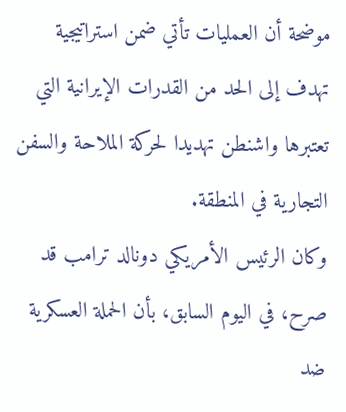موضحة أن العمليات تأتي ضمن استراتيجية تهدف إلى الحد من القدرات الإيرانية التي تعتبرها واشنطن تهديدا لحركة الملاحة والسفن التجارية في المنطقة.
وكان الرئيس الأمريكي دونالد ترامب قد صرح، في اليوم السابق، بأن الحملة العسكرية ضد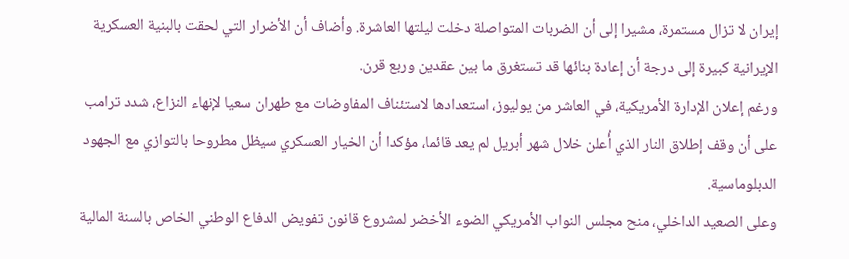إيران لا تزال مستمرة، مشيرا إلى أن الضربات المتواصلة دخلت ليلتها العاشرة. وأضاف أن الأضرار التي لحقت بالبنية العسكرية الإيرانية كبيرة إلى درجة أن إعادة بنائها قد تستغرق ما بين عقدين وربع قرن.
ورغم إعلان الإدارة الأمريكية، في العاشر من يوليوز، استعدادها لاستئناف المفاوضات مع طهران سعيا لإنهاء النزاع، شدد ترامب على أن وقف إطلاق النار الذي أُعلن خلال شهر أبريل لم يعد قائما، مؤكدا أن الخيار العسكري سيظل مطروحا بالتوازي مع الجهود الدبلوماسية.
وعلى الصعيد الداخلي، منح مجلس النواب الأمريكي الضوء الأخضر لمشروع قانون تفويض الدفاع الوطني الخاص بالسنة المالية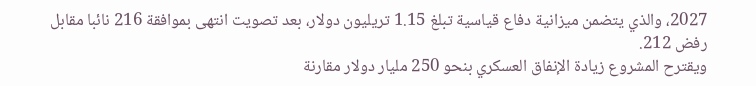2027، والذي يتضمن ميزانية دفاع قياسية تبلغ 1.15 تريليون دولار، بعد تصويت انتهى بموافقة 216 نائبا مقابل رفض 212.
ويقترح المشروع زيادة الإنفاق العسكري بنحو 250 مليار دولار مقارنة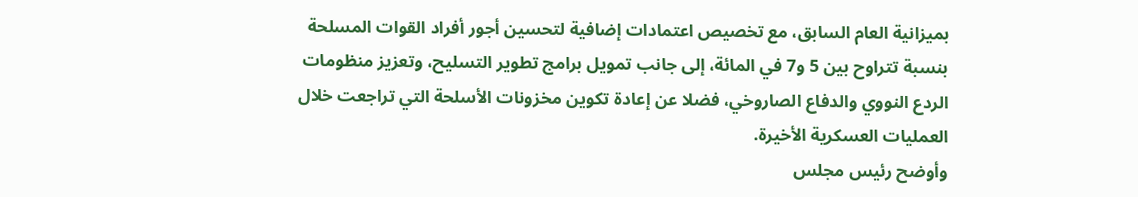بميزانية العام السابق، مع تخصيص اعتمادات إضافية لتحسين أجور أفراد القوات المسلحة بنسبة تتراوح بين 5 و7 في المائة، إلى جانب تمويل برامج تطوير التسليح، وتعزيز منظومات الردع النووي والدفاع الصاروخي، فضلا عن إعادة تكوين مخزونات الأسلحة التي تراجعت خلال العمليات العسكرية الأخيرة.
وأوضح رئيس مجلس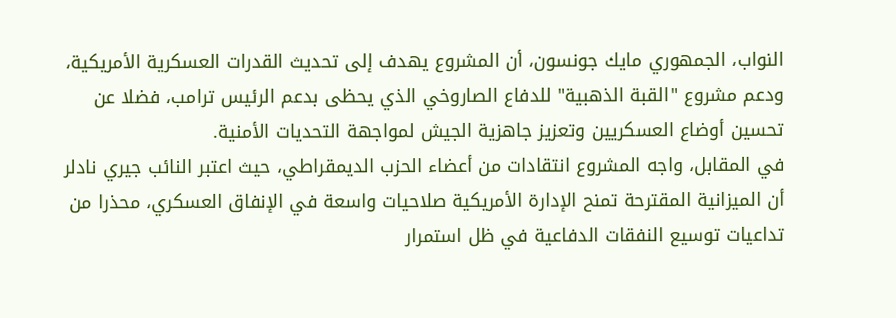النواب، الجمهوري مايك جونسون، أن المشروع يهدف إلى تحديث القدرات العسكرية الأمريكية، ودعم مشروع "القبة الذهبية" للدفاع الصاروخي الذي يحظى بدعم الرئيس ترامب، فضلا عن تحسين أوضاع العسكريين وتعزيز جاهزية الجيش لمواجهة التحديات الأمنية.
في المقابل، واجه المشروع انتقادات من أعضاء الحزب الديمقراطي، حيث اعتبر النائب جيري نادلر أن الميزانية المقترحة تمنح الإدارة الأمريكية صلاحيات واسعة في الإنفاق العسكري، محذرا من تداعيات توسيع النفقات الدفاعية في ظل استمرار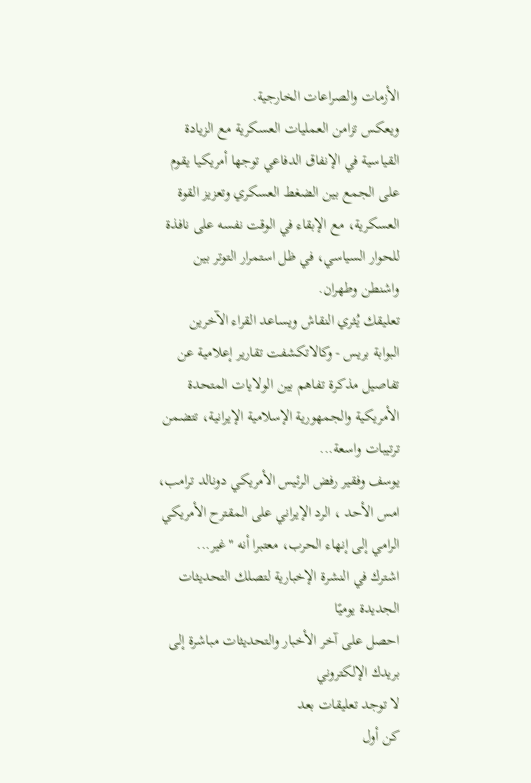الأزمات والصراعات الخارجية.
ويعكس تزامن العمليات العسكرية مع الزيادة القياسية في الإنفاق الدفاعي توجها أمريكيا يقوم على الجمع بين الضغط العسكري وتعزيز القوة العسكرية، مع الإبقاء في الوقت نفسه على نافذة للحوار السياسي، في ظل استمرار التوتر بين واشنطن وطهران.
تعليقك يُثري النقاش ويساعد القراء الآخرين
البوابة بريس - وكالاتكشفت تقارير إعلامية عن تفاصيل مذكرة تفاهم بين الولايات المتحدة الأمريكية والجمهورية الإسلامية الإيرانية، تتضمن ترتيبات واسعة...
يوسف وفقير رفض الرئيس الأمريكي دونالد ترامب، امس الأحد ، الرد الإيراني على المقترح الأمريكي الرامي إلى إنهاء الحرب، معتبرا أنه "غير...
اشترك في النشرة الإخبارية لتصلك التحديثات الجديدة يوميًا
احصل على آخر الأخبار والتحديثات مباشرة إلى بريدك الإلكتروني
لا توجد تعليقات بعد
كن أول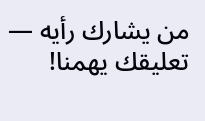من يشارك رأيه — تعليقك يهمنا!